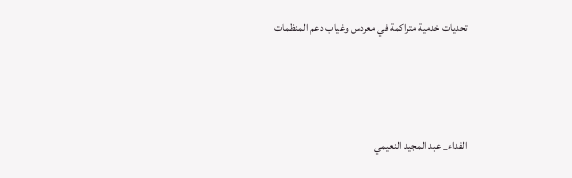تحديات خدمية متراكمة في معردس وغياب دعم المنظمات



الفداء_ عبد المجيد النعيمي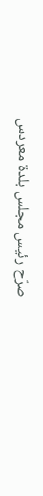صرّح رئيس مجلس بلدة معردس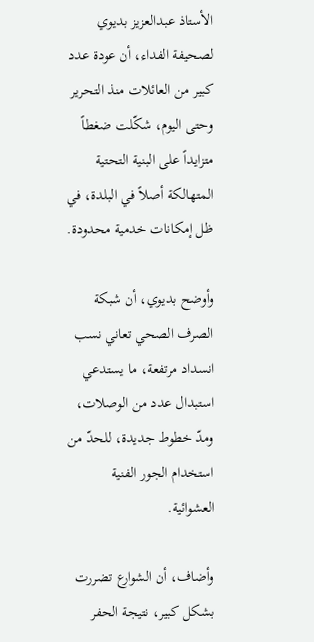الأستاذ عبدالعزيز بديوي لصحيفة الفداء، أن عودة عدد كبير من العائلات منذ التحرير وحتى اليوم، شكّلت ضغطاً متزايداً على البنية التحتية المتهالكة أصلاً في البلدة، في ظل إمكانات خدمية محدودة.

وأوضح بديوي، أن شبكة الصرف الصحي تعاني نسب انسداد مرتفعة، ما يستدعي استبدال عدد من الوصلات، ومدّ خطوط جديدة، للحدّ من استخدام الجور الفنية العشوائية.

وأضاف، أن الشوارع تضررت بشكل كبير، نتيجة الحفر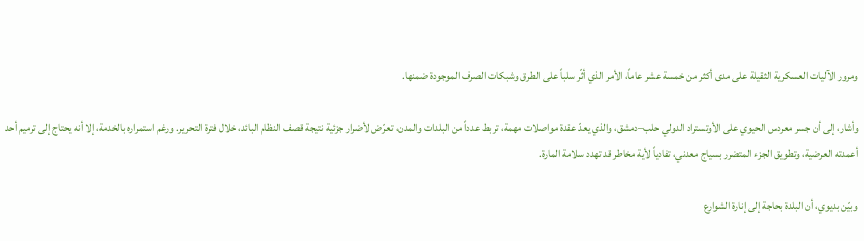ومرور الآليات العسكرية الثقيلة على مدى أكثر من خمسة عشر عاماً، الأمر الذي أثّر سلباً على الطرق وشبكات الصرف الموجودة ضمنها.

وأشار، إلى أن جسر معردس الحيوي على الأوتستراد الدولي حلب–دمشق، والذي يعدّ عقدة مواصلات مهمة، تربط عدداً من البلدات والمدن، تعرّض لأضرار جزئية نتيجة قصف النظام البائد، خلال فترة التحرير. ورغم استمراره بالخدمة، إلا أنه يحتاج إلى ترميم أحد أعمدته العرضية، وتطويق الجزء المتضرر بسياج معدني، تفادياً لأية مخاطر قد تهدد سلامة المارة.

وبيّن بديوي، أن البلدة بحاجة إلى إنارة الشوارع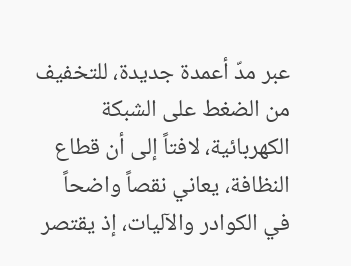عبر مدّ أعمدة جديدة، للتخفيف من الضغط على الشبكة الكهربائية، لافتاً إلى أن قطاع النظافة، يعاني نقصاً واضحاً في الكوادر والآليات، إذ يقتصر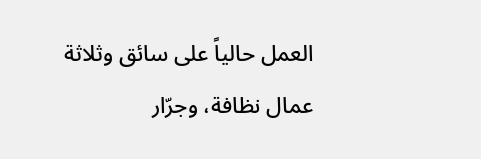العمل حالياً على سائق وثلاثة عمال نظافة، وجرّار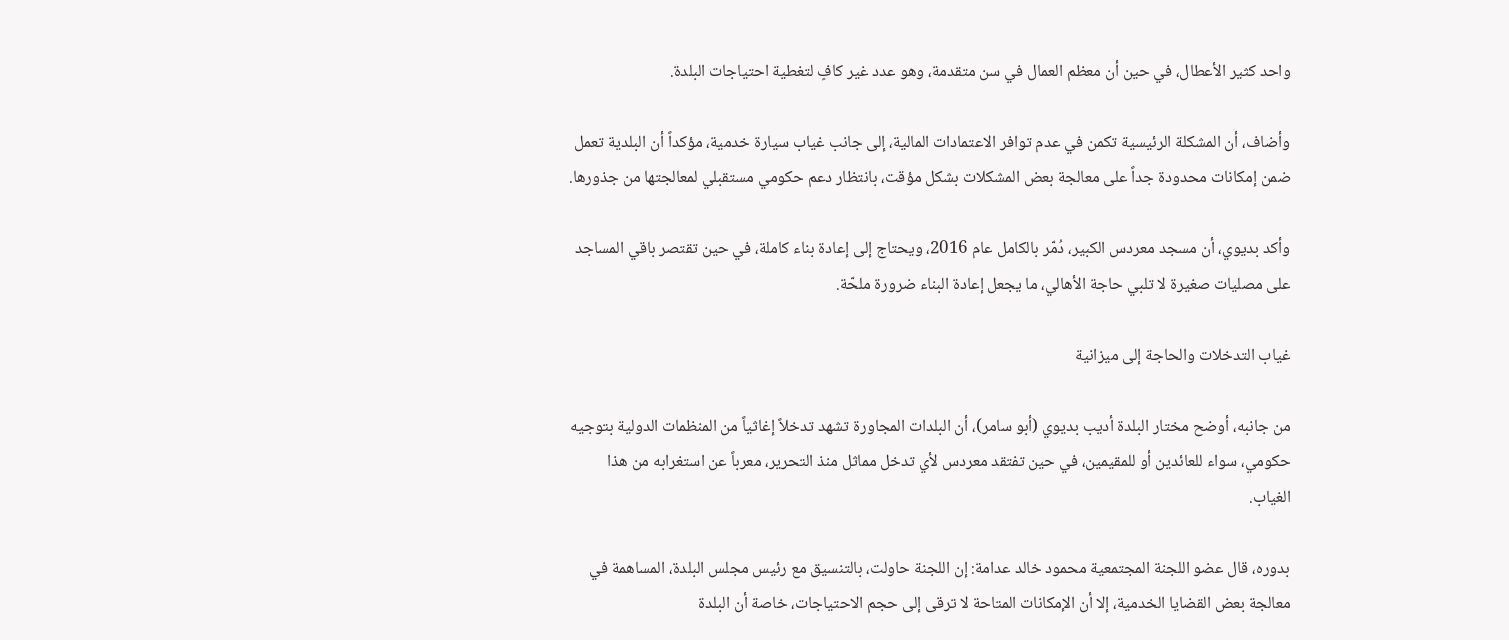واحد كثير الأعطال، في حين أن معظم العمال في سن متقدمة، وهو عدد غير كافٍ لتغطية احتياجات البلدة.

وأضاف، أن المشكلة الرئيسية تكمن في عدم توافر الاعتمادات المالية، إلى جانب غياب سيارة خدمية، مؤكداً أن البلدية تعمل ضمن إمكانات محدودة جداً على معالجة بعض المشكلات بشكل مؤقت، بانتظار دعم حكومي مستقبلي لمعالجتها من جذورها.

وأكد بديوي، أن مسجد معردس الكبير، دُمّر بالكامل عام 2016، ويحتاج إلى إعادة بناء كاملة، في حين تقتصر باقي المساجد على مصليات صغيرة لا تلبي حاجة الأهالي، ما يجعل إعادة البناء ضرورة ملحّة.

غياب التدخلات والحاجة إلى ميزانية

من جانبه، أوضح مختار البلدة أديب بديوي (أبو سامر)، أن البلدات المجاورة تشهد تدخلاً إغاثياً من المنظمات الدولية بتوجيه حكومي، سواء للعائدين أو للمقيمين، في حين تفتقد معردس لأي تدخل مماثل منذ التحرير، معرباً عن استغرابه من هذا الغياب.

بدوره، قال عضو اللجنة المجتمعية محمود خالد عدامة: إن اللجنة حاولت، بالتنسيق مع رئيس مجلس البلدة، المساهمة في معالجة بعض القضايا الخدمية، إلا أن الإمكانات المتاحة لا ترقى إلى حجم الاحتياجات، خاصة أن البلدة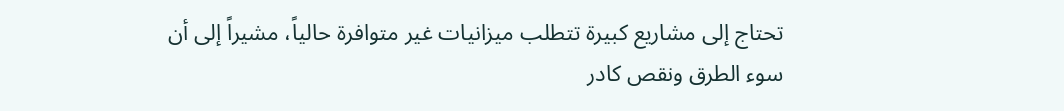تحتاج إلى مشاريع كبيرة تتطلب ميزانيات غير متوافرة حالياً، مشيراً إلى أن سوء الطرق ونقص كادر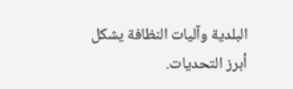البلدية وآليات النظافة يشكل أبرز التحديات.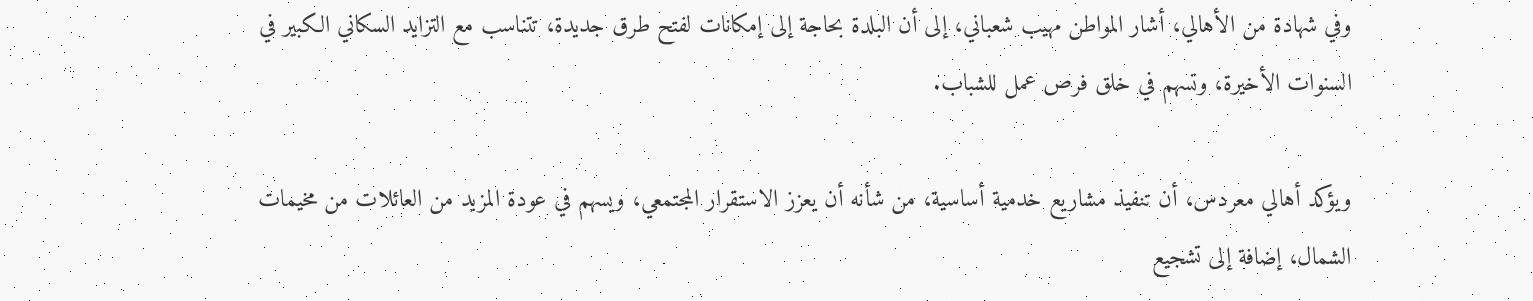وفي شهادة من الأهالي، أشار المواطن مهيب شعباني، إلى أن البلدة بحاجة إلى إمكانات لفتح طرق جديدة، تتناسب مع التزايد السكاني الكبير في السنوات الأخيرة، وتسهم في خلق فرص عمل للشباب.

ويؤكد أهالي معردس، أن تنفيذ مشاريع خدمية أساسية، من شأنه أن يعزز الاستقرار المجتمعي، ويسهم في عودة المزيد من العائلات من مخيمات الشمال، إضافة إلى تشجيع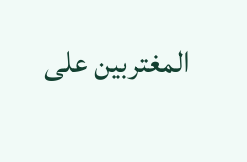المغتربين على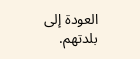العودة إلى بلدتهم.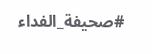#صحيفة_الفداء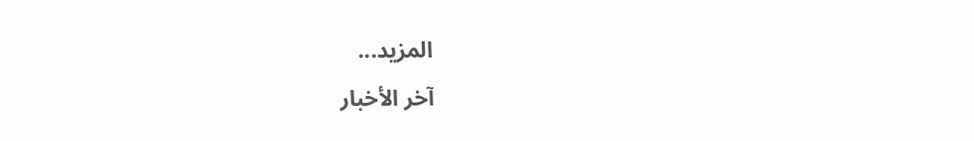المزيد...
آخر الأخبار